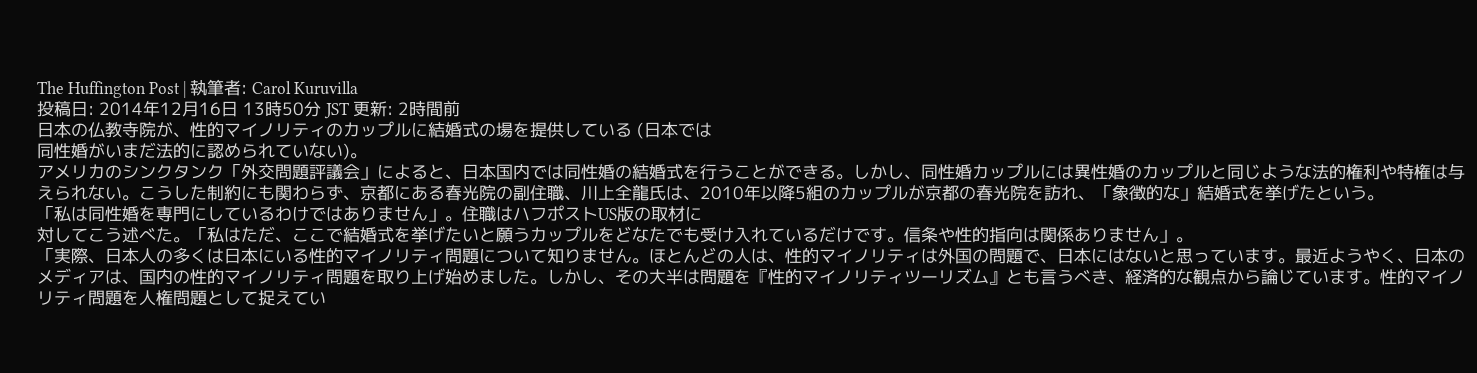The Huffington Post | 執筆者: Carol Kuruvilla
投稿日: 2014年12月16日 13時50分 JST 更新: 2時間前
日本の仏教寺院が、性的マイノリティのカップルに結婚式の場を提供している (日本では
同性婚がいまだ法的に認められていない)。
アメリカのシンクタンク「外交問題評議会」によると、日本国内では同性婚の結婚式を行うことができる。しかし、同性婚カップルには異性婚のカップルと同じような法的権利や特権は与えられない。こうした制約にも関わらず、京都にある春光院の副住職、川上全龍氏は、2010年以降5組のカップルが京都の春光院を訪れ、「象徴的な」結婚式を挙げたという。
「私は同性婚を専門にしているわけではありません」。住職はハフポストUS版の取材に
対してこう述べた。「私はただ、ここで結婚式を挙げたいと願うカップルをどなたでも受け入れているだけです。信条や性的指向は関係ありません」。
「実際、日本人の多くは日本にいる性的マイノリティ問題について知りません。ほとんどの人は、性的マイノリティは外国の問題で、日本にはないと思っています。最近ようやく、日本のメディアは、国内の性的マイノリティ問題を取り上げ始めました。しかし、その大半は問題を『性的マイノリティツーリズム』とも言うべき、経済的な観点から論じています。性的マイノリティ問題を人権問題として捉えてい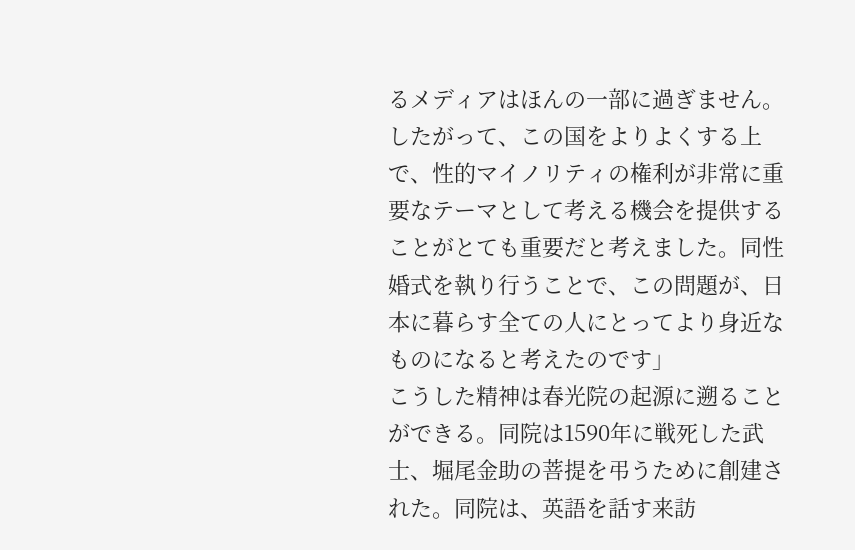るメディアはほんの一部に過ぎません。したがって、この国をよりよくする上で、性的マイノリティの権利が非常に重要なテーマとして考える機会を提供することがとても重要だと考えました。同性婚式を執り行うことで、この問題が、日本に暮らす全ての人にとってより身近なものになると考えたのです」
こうした精神は春光院の起源に遡ることができる。同院は1590年に戦死した武士、堀尾金助の菩提を弔うために創建された。同院は、英語を話す来訪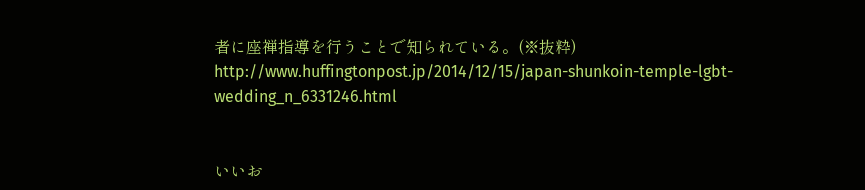者に座禅指導を行うことで知られている。(※抜粋)
http://www.huffingtonpost.jp/2014/12/15/japan-shunkoin-temple-lgbt-wedding_n_6331246.html


いいお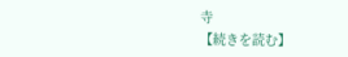寺
【続きを読む】